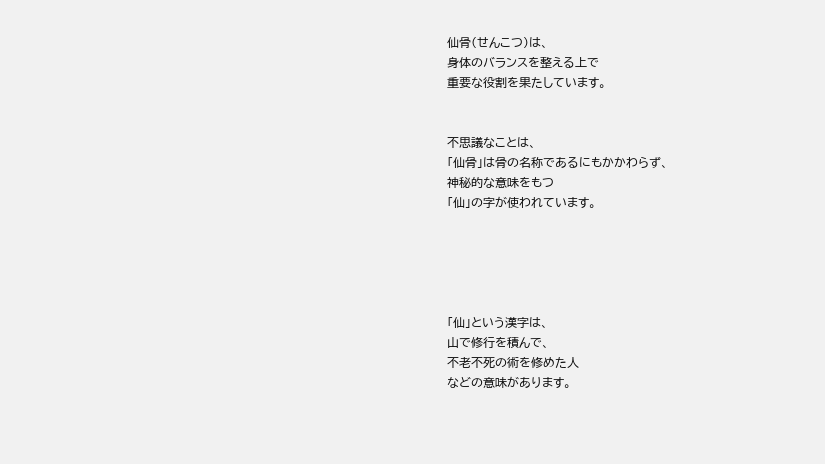仙骨(せんこつ)は、
身体のバランスを整える上で
重要な役割を果たしています。


不思議なことは、
「仙骨」は骨の名称であるにもかかわらず、
神秘的な意味をもつ
「仙」の字が使われています。





「仙」という漢字は、
山で修行を積んで、
不老不死の術を修めた人
などの意味があります。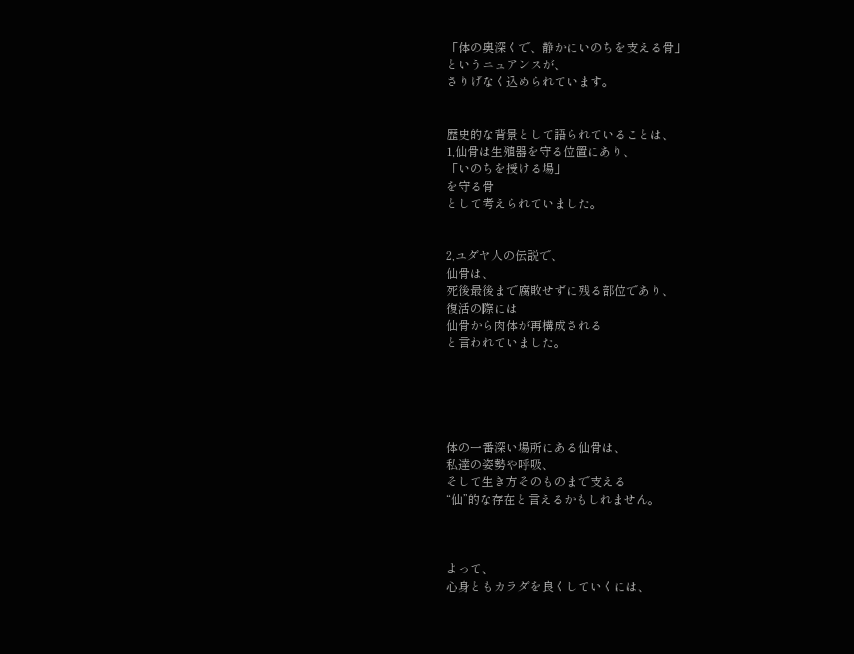「体の奥深くで、静かにいのちを支える骨」
というニュアンスが、
さりげなく込められています。


歴史的な背景として語られていることは、
1,仙骨は生殖器を守る位置にあり、
「いのちを授ける場」
を守る骨
として考えられていました。


2,ユダヤ人の伝説で、
仙骨は、
死後最後まで腐敗せずに残る部位であり、
復活の際には
仙骨から肉体が再構成される
と言われていました。





体の一番深い場所にある仙骨は、
私達の姿勢や呼吸、
そして生き方そのものまで支える
“仙”的な存在と言えるかもしれません。



よって、
心身ともカラダを良くしていくには、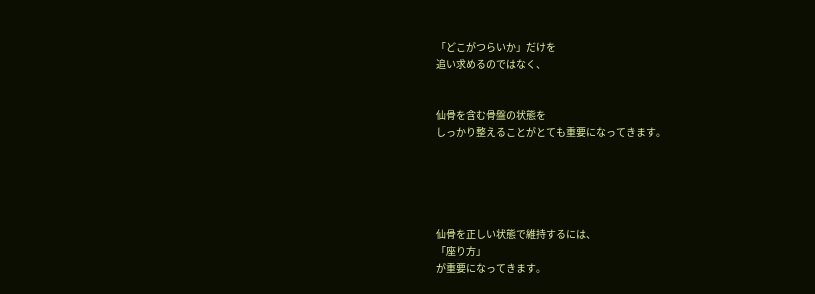「どこがつらいか」だけを
追い求めるのではなく、


仙骨を含む骨盤の状態を
しっかり整えることがとても重要になってきます。





仙骨を正しい状態で維持するには、
「座り方」
が重要になってきます。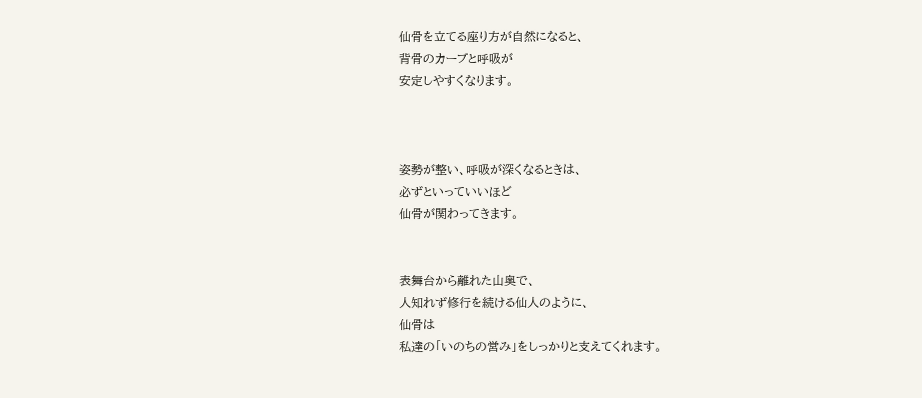仙骨を立てる座り方が自然になると、
背骨のカーブと呼吸が
安定しやすくなります。



姿勢が整い、呼吸が深くなるときは、
必ずといっていいほど
仙骨が関わってきます。


表舞台から離れた山奥で、
人知れず修行を続ける仙人のように、
仙骨は
私達の「いのちの営み」をしっかりと支えてくれます。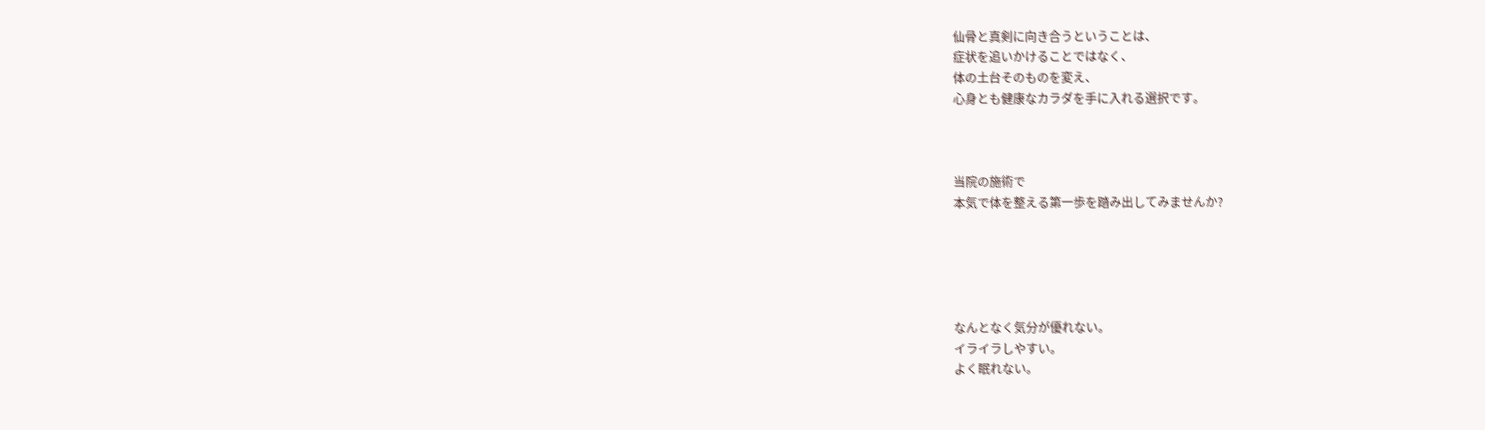仙骨と真剣に向き合うということは、
症状を追いかけることではなく、
体の土台そのものを変え、
心身とも健康なカラダを手に入れる選択です。



当院の施術で
本気で体を整える第一歩を踏み出してみませんか?





なんとなく気分が優れない。
イライラしやすい。
よく眠れない。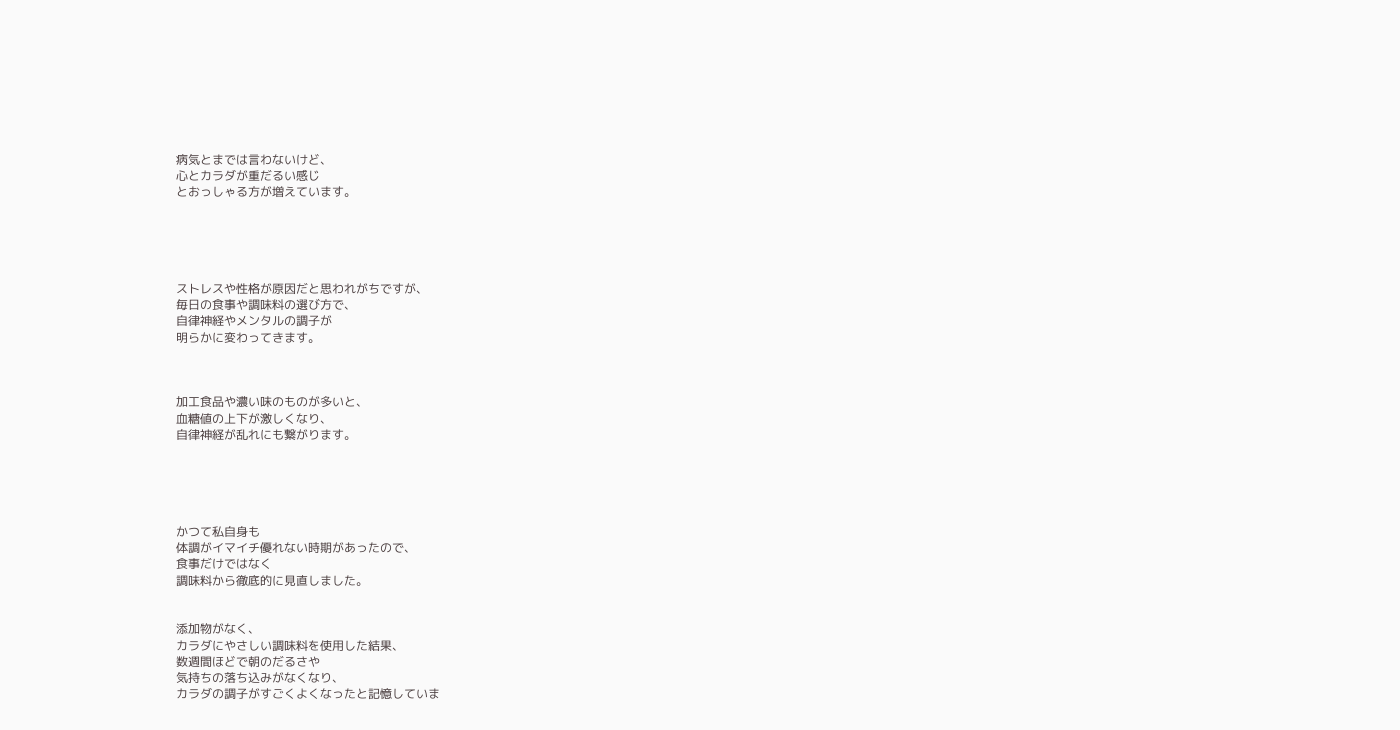病気とまでは言わないけど、
心とカラダが重だるい感じ
とおっしゃる方が増えています。





ストレスや性格が原因だと思われがちですが、
毎日の食事や調味料の選び方で、
自律神経やメンタルの調子が
明らかに変わってきます。



加工食品や濃い味のものが多いと、
血糖値の上下が激しくなり、
自律神経が乱れにも繋がります。





かつて私自身も
体調がイマイチ優れない時期があったので、
食事だけではなく
調味料から徹底的に見直しました。


添加物がなく、
カラダにやさしい調味料を使用した結果、
数週間ほどで朝のだるさや
気持ちの落ち込みがなくなり、
カラダの調子がすごくよくなったと記憶していま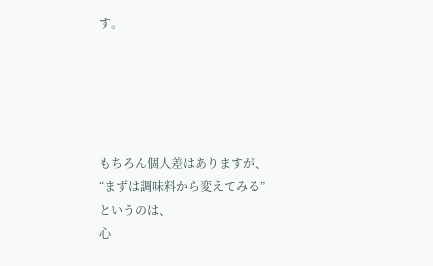す。





もちろん個人差はありますが、
“まずは調味料から変えてみる”
というのは、
心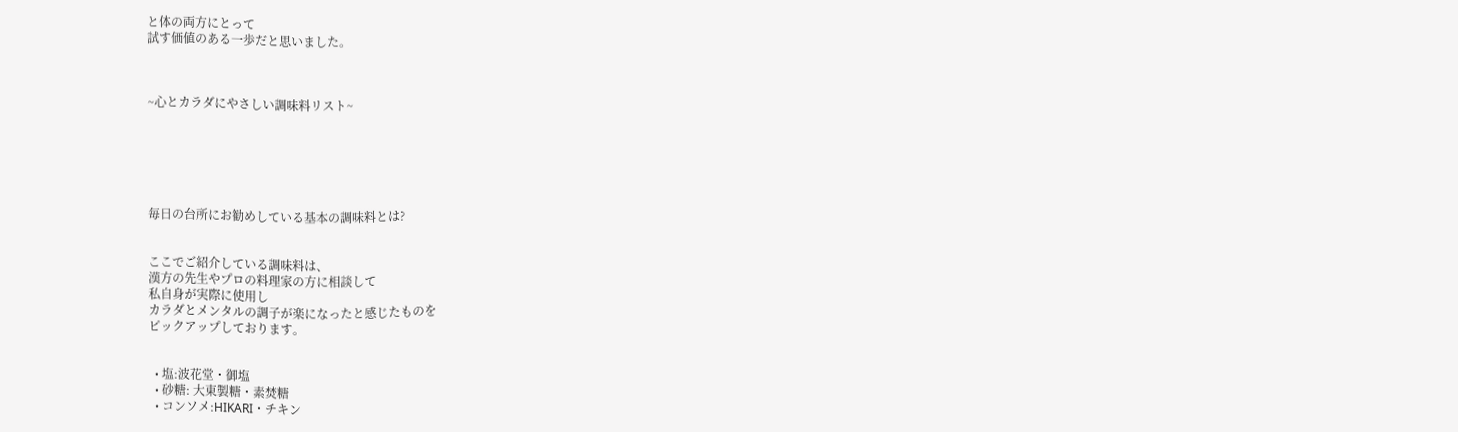と体の両方にとって
試す価値のある一歩だと思いました。



~心とカラダにやさしい調味料リスト~






毎日の台所にお勧めしている基本の調味料とは?


ここでご紹介している調味料は、
漢方の先生やプロの料理家の方に相談して
私自身が実際に使用し
カラダとメンタルの調子が楽になったと感じたものを
ピックアップしております。


  • 塩:波花堂・御塩
  • 砂糖: 大東製糖・素焚糖
  • コンソメ:HIKARI・チキン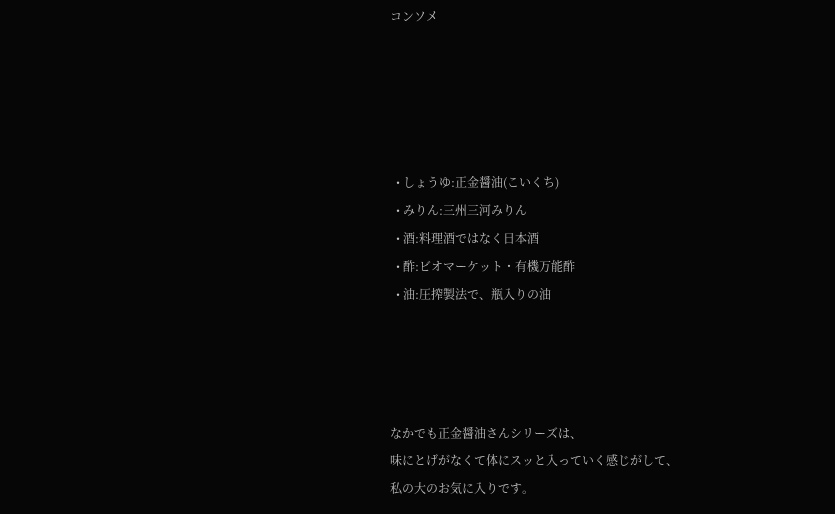コンソメ





  • しょうゆ:正金醤油(こいくち)
  • みりん:三州三河みりん
  • 酒:料理酒ではなく日本酒
  • 酢:ビオマーケット・有機万能酢
  • 油:圧搾製法で、瓶入りの油




なかでも正金醤油さんシリーズは、
味にとげがなくて体にスッと入っていく感じがして、
私の大のお気に入りです。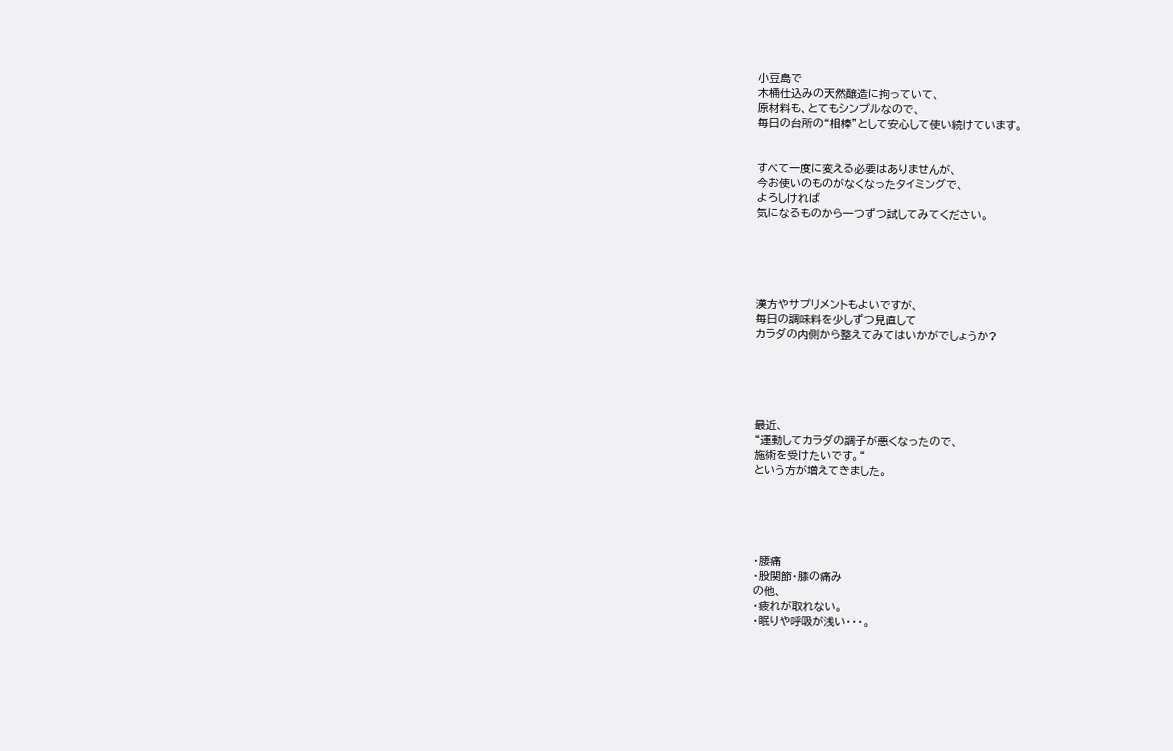小豆島で
木桶仕込みの天然醸造に拘っていて、
原材料も、とてもシンプルなので、
毎日の台所の“相棒”として安心して使い続けています。


すべて一度に変える必要はありませんが、
今お使いのものがなくなったタイミングで、
よろしければ
気になるものから一つずつ試してみてください。





漢方やサプリメントもよいですが、
毎日の調味料を少しずつ見直して
カラダの内側から整えてみてはいかがでしょうか?





最近、
“運動してカラダの調子が悪くなったので、
施術を受けたいです。“
という方が増えてきました。





・腰痛
・股関節・膝の痛み
の他、
・疲れが取れない。
・眠りや呼吸が浅い・・・。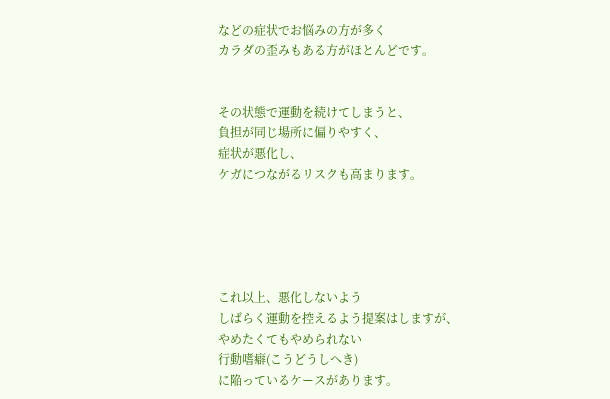などの症状でお悩みの方が多く
カラダの歪みもある方がほとんどです。


その状態で運動を続けてしまうと、
負担が同じ場所に偏りやすく、
症状が悪化し、
ケガにつながるリスクも高まります。





これ以上、悪化しないよう
しばらく運動を控えるよう提案はしますが、
やめたくてもやめられない
行動嗜癖(こうどうしへき)
に陥っているケースがあります。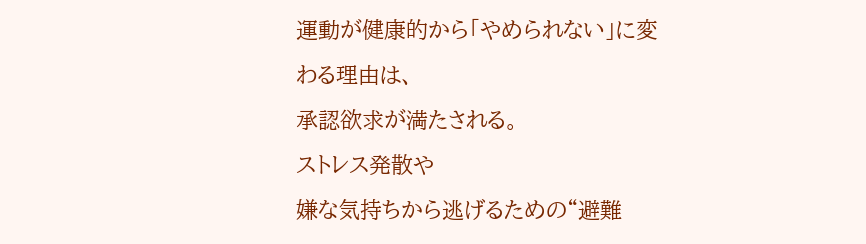運動が健康的から「やめられない」に変わる理由は、
承認欲求が満たされる。
ストレス発散や
嫌な気持ちから逃げるための“避難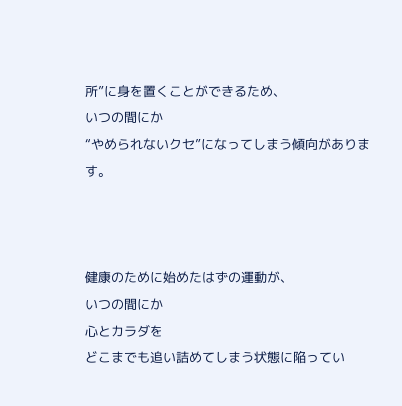所”に身を置くことができるため、
いつの間にか
“やめられないクセ”になってしまう傾向があります。



健康のために始めたはずの運動が、
いつの間にか
心とカラダを
どこまでも追い詰めてしまう状態に陥ってい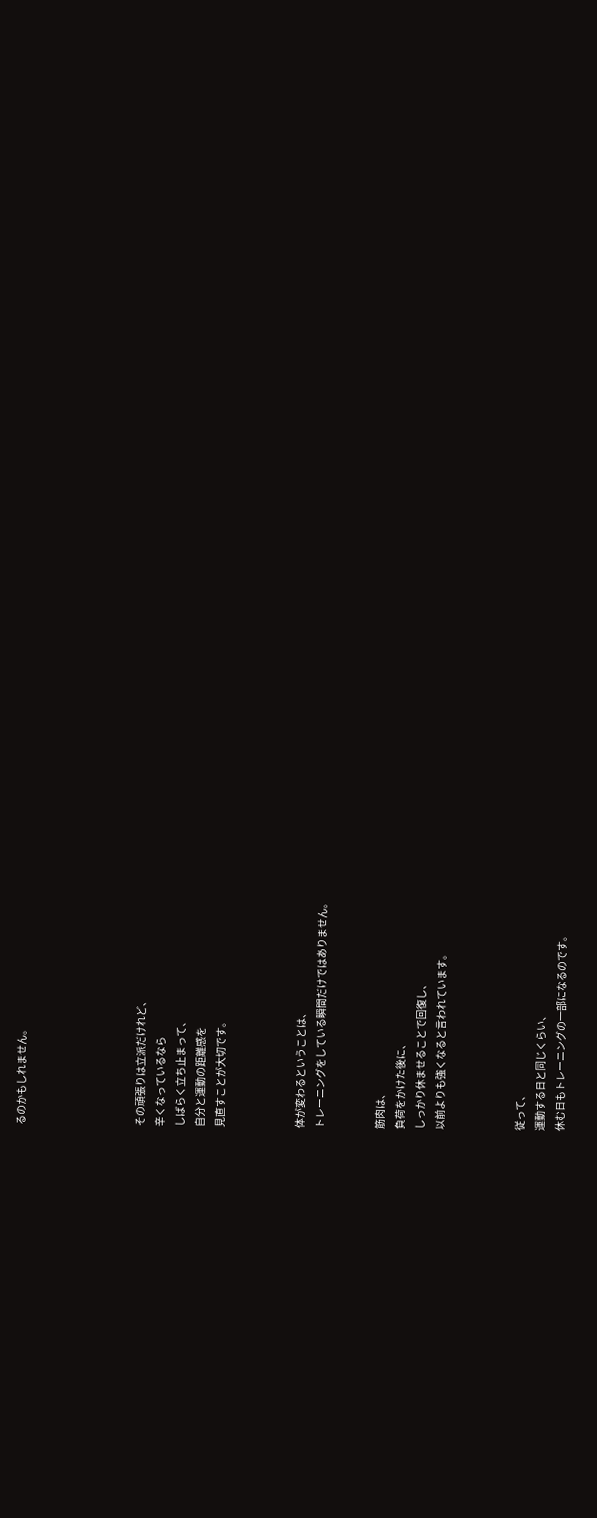るのかもしれません。





その頑張りは立派だけれど、
辛くなっているなら
しばらく立ち止まって、
自分と運動の距離感を
見直すことが大切です。



体が変わるということは、
トレーニングをしている瞬間だけではありません。


筋肉は、
負荷をかけた後に、
しっかり休ませることで回復し、
以前よりも強くなると言われています。



従って、
運動する日と同じくらい、
休む日もトレーニングの一部になるのです。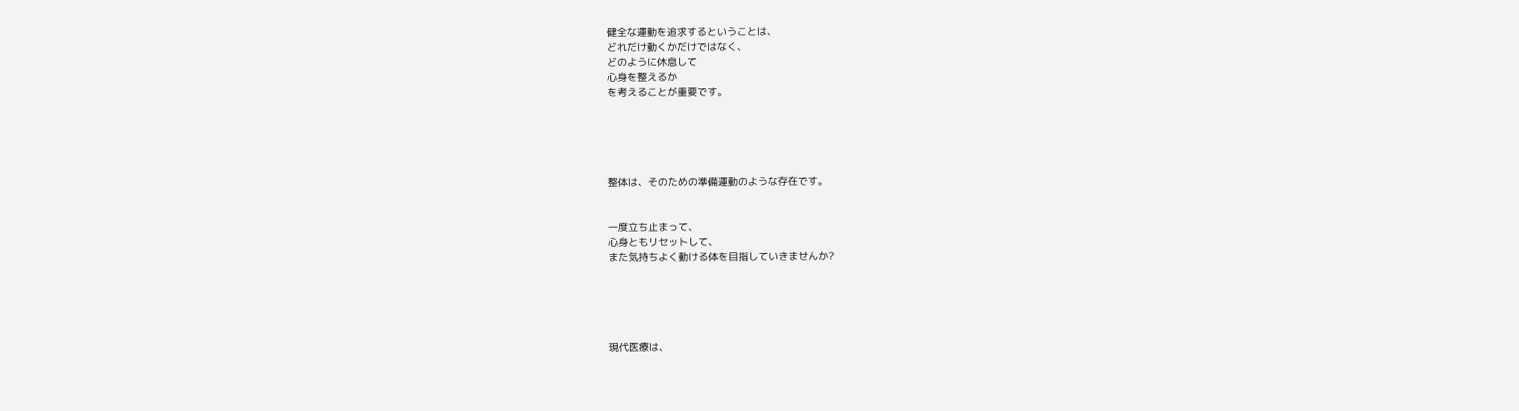健全な運動を追求するということは、
どれだけ動くかだけではなく、
どのように休息して
心身を整えるか
を考えることが重要です。





整体は、そのための準備運動のような存在です。


一度立ち止まって、
心身ともリセットして、
また気持ちよく動ける体を目指していきませんか?





現代医療は、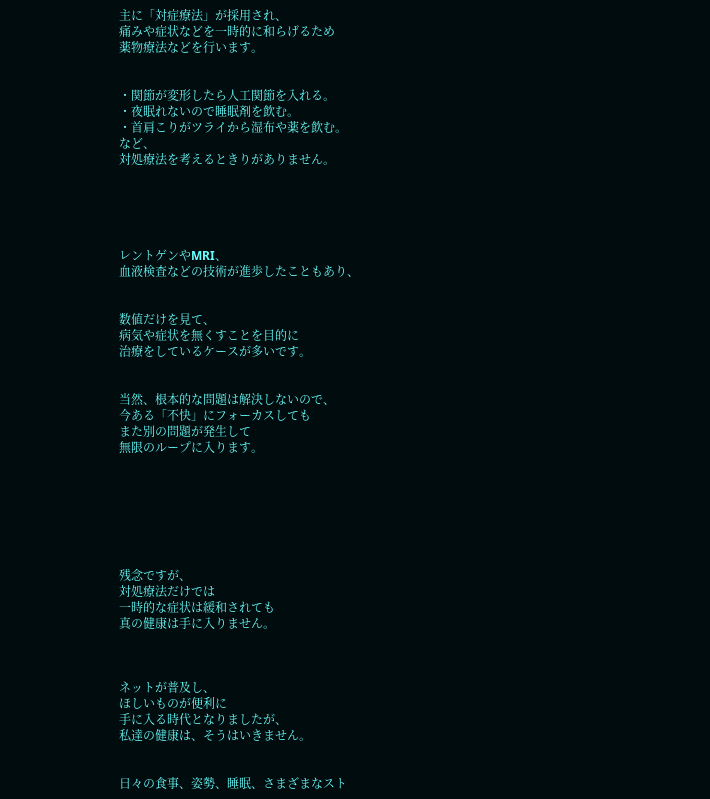主に「対症療法」が採用され、
痛みや症状などを一時的に和らげるため
薬物療法などを行います。


・関節が変形したら人工関節を入れる。
・夜眠れないので睡眠剤を飲む。
・首肩こりがツライから湿布や薬を飲む。
など、
対処療法を考えるときりがありません。





レントゲンやMRI、
血液検査などの技術が進歩したこともあり、


数値だけを見て、
病気や症状を無くすことを目的に
治療をしているケースが多いです。


当然、根本的な問題は解決しないので、
今ある「不快」にフォーカスしても
また別の問題が発生して
無限のループに入ります。







残念ですが、
対処療法だけでは
一時的な症状は緩和されても
真の健康は手に入りません。



ネットが普及し、
ほしいものが便利に
手に入る時代となりましたが、
私達の健康は、そうはいきません。


日々の食事、姿勢、睡眠、さまざまなスト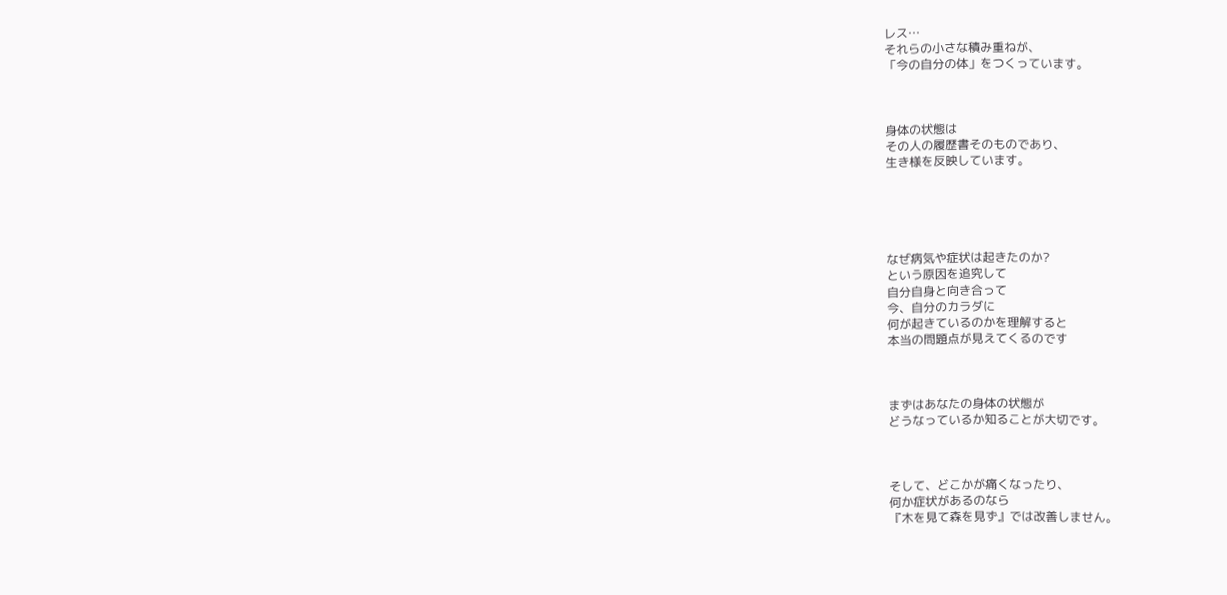レス…
それらの小さな積み重ねが、
「今の自分の体」をつくっています。



身体の状態は
その人の履歴書そのものであり、
生き様を反映しています。





なぜ病気や症状は起きたのか?
という原因を追究して
自分自身と向き合って
今、自分のカラダに
何が起きているのかを理解すると
本当の問題点が見えてくるのです



まずはあなたの身体の状態が
どうなっているか知ることが大切です。



そして、どこかが痛くなったり、
何か症状があるのなら
『木を見て森を見ず』では改善しません。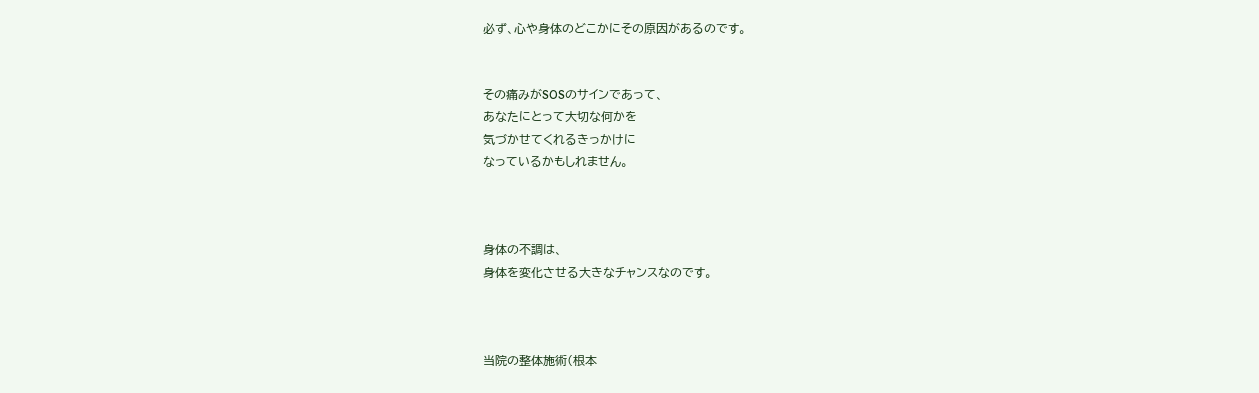必ず、心や身体のどこかにその原因があるのです。


その痛みがSOSのサインであって、
あなたにとって大切な何かを
気づかせてくれるきっかけに
なっているかもしれません。



身体の不調は、
身体を変化させる大きなチャンスなのです。



当院の整体施術(根本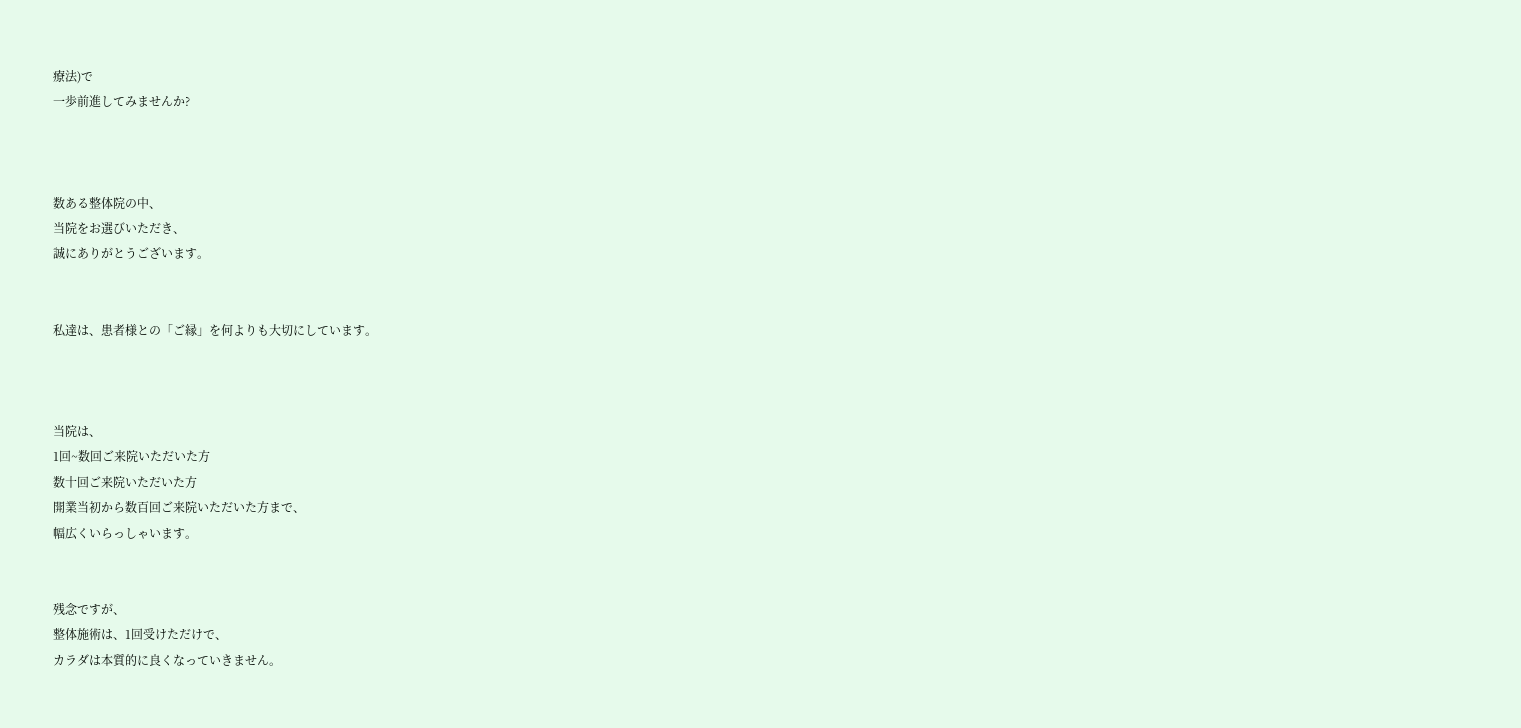療法)で
一歩前進してみませんか?



数ある整体院の中、
当院をお選びいただき、
誠にありがとうございます。


私達は、患者様との「ご縁」を何よりも大切にしています。



当院は、
1回~数回ご来院いただいた方
数十回ご来院いただいた方
開業当初から数百回ご来院いただいた方まで、
幅広くいらっしゃいます。


残念ですが、
整体施術は、1回受けただけで、
カラダは本質的に良くなっていきません。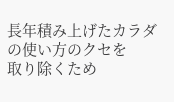長年積み上げたカラダの使い方のクセを
取り除くため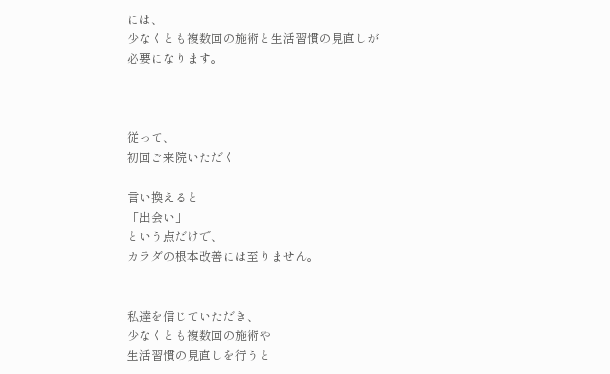には、
少なくとも複数回の施術と生活習慣の見直しが
必要になります。



従って、
初回ご来院いただく

言い換えると
「出会い」
という点だけで、
カラダの根本改善には至りません。


私達を信じていただき、
少なくとも複数回の施術や
生活習慣の見直しを行うと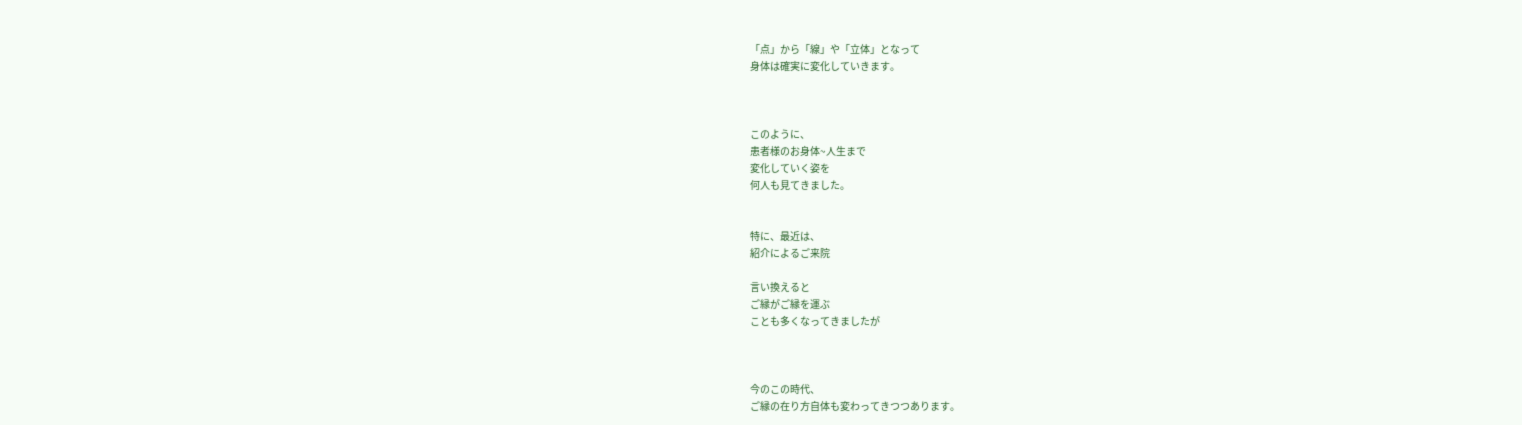「点」から「線」や「立体」となって
身体は確実に変化していきます。



このように、
患者様のお身体~人生まで
変化していく姿を
何人も見てきました。


特に、最近は、
紹介によるご来院

言い換えると
ご縁がご縁を運ぶ
ことも多くなってきましたが



今のこの時代、
ご縁の在り方自体も変わってきつつあります。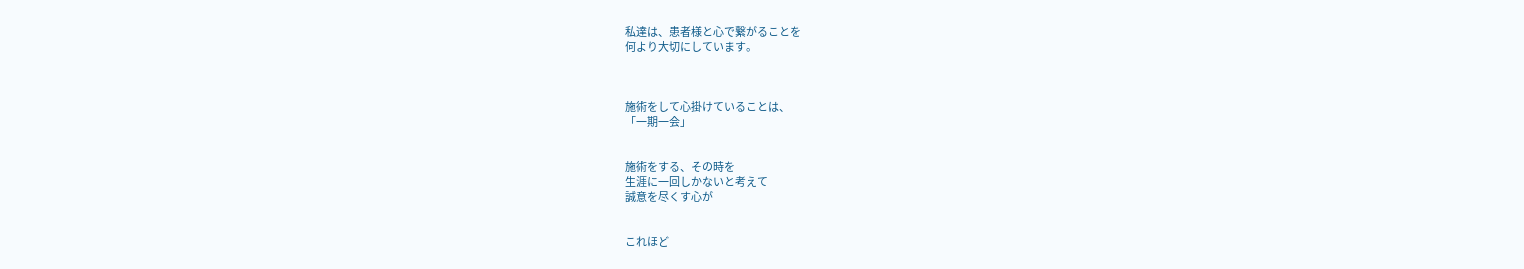私達は、患者様と心で繋がることを
何より大切にしています。



施術をして心掛けていることは、
「一期一会」


施術をする、その時を
生涯に一回しかないと考えて
誠意を尽くす心が


これほど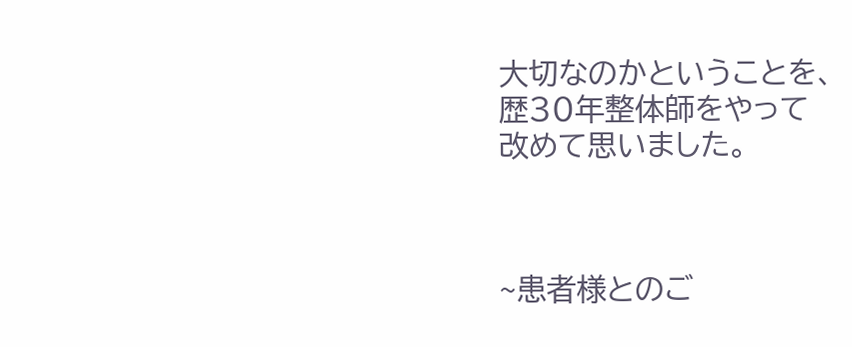大切なのかということを、
歴30年整体師をやって
改めて思いました。



~患者様とのご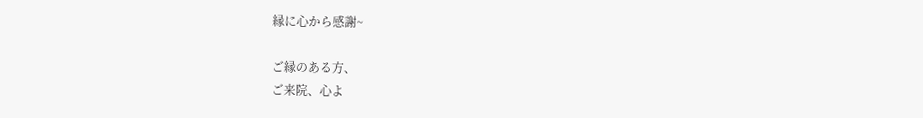縁に心から感謝~

ご縁のある方、
ご来院、心よ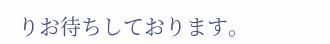りお待ちしております。